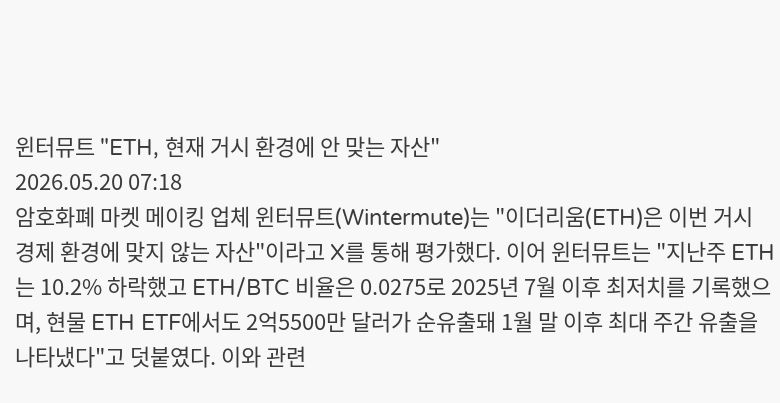윈터뮤트 "ETH, 현재 거시 환경에 안 맞는 자산"
2026.05.20 07:18
암호화폐 마켓 메이킹 업체 윈터뮤트(Wintermute)는 "이더리움(ETH)은 이번 거시 경제 환경에 맞지 않는 자산"이라고 X를 통해 평가했다. 이어 윈터뮤트는 "지난주 ETH는 10.2% 하락했고 ETH/BTC 비율은 0.0275로 2025년 7월 이후 최저치를 기록했으며, 현물 ETH ETF에서도 2억5500만 달러가 순유출돼 1월 말 이후 최대 주간 유출을 나타냈다"고 덧붙였다. 이와 관련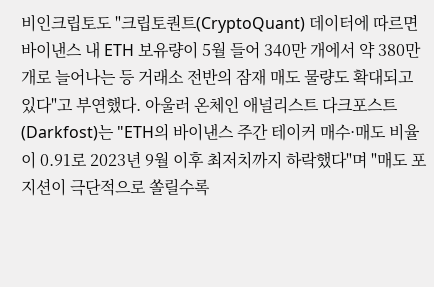비인크립토도 "크립토퀀트(CryptoQuant) 데이터에 따르면 바이낸스 내 ETH 보유량이 5월 들어 340만 개에서 약 380만 개로 늘어나는 등 거래소 전반의 잠재 매도 물량도 확대되고 있다"고 부연했다. 아울러 온체인 애널리스트 다크포스트(Darkfost)는 "ETH의 바이낸스 주간 테이커 매수·매도 비율이 0.91로 2023년 9월 이후 최저치까지 하락했다"며 "매도 포지션이 극단적으로 쏠릴수록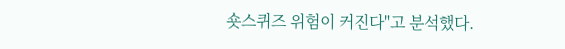숏스퀴즈 위험이 커진다"고 분석했다.